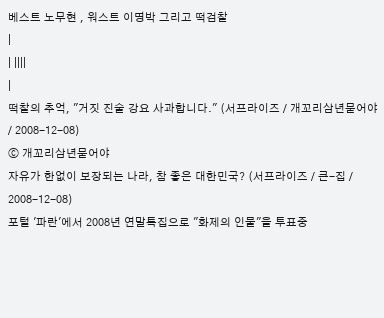베스트 노무현 , 워스트 이명박 그리고 떡검찰
|
| ||||
|
떡찰의 추억, "거짓 진술 강요 사과합니다." (서프라이즈 / 개꼬리삼년묻어야 / 2008-12-08)
ⓒ 개꼬리삼년묻어야
자유가 한없이 보장되는 나라, 참 좋은 대한민국? (서프라이즈 / 큰-집 / 2008-12-08)
포털 '파란'에서 2008년 연말특집으로 "화제의 인물"을 투표중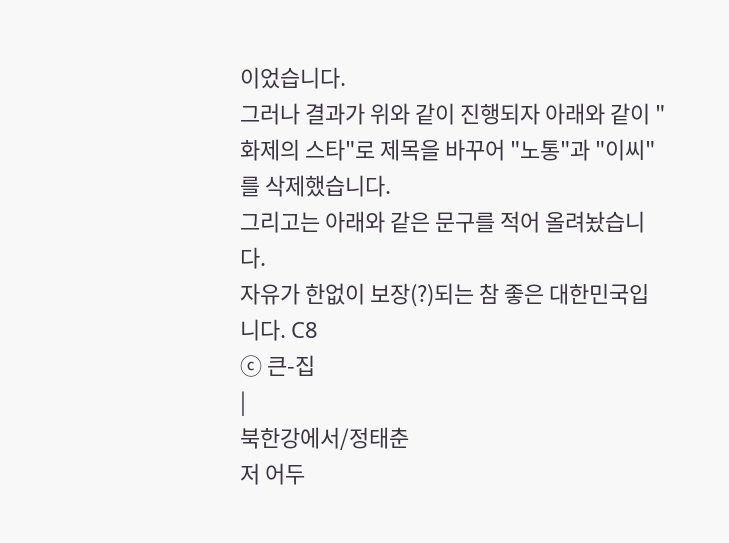이었습니다.
그러나 결과가 위와 같이 진행되자 아래와 같이 "화제의 스타"로 제목을 바꾸어 "노통"과 "이씨"를 삭제했습니다.
그리고는 아래와 같은 문구를 적어 올려놨습니다.
자유가 한없이 보장(?)되는 참 좋은 대한민국입니다. C8
ⓒ 큰-집
|
북한강에서/정태춘
저 어두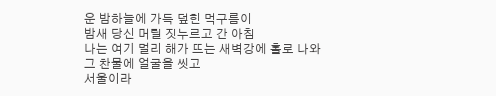운 밤하늘에 가득 덮힌 먹구름이
밤새 당신 머릴 짓누르고 간 아침
나는 여기 멀리 해가 뜨는 새벽강에 홀로 나와
그 찬물에 얼굴을 씻고
서울이라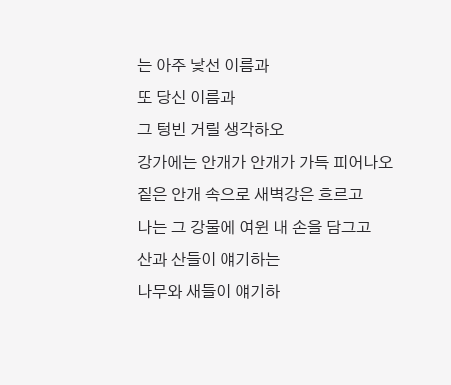는 아주 낯선 이름과
또 당신 이름과
그 텅빈 거릴 생각하오
강가에는 안개가 안개가 가득 피어나오
짙은 안개 속으로 새벽강은 흐르고
나는 그 강물에 여윈 내 손을 담그고
산과 산들이 얘기하는
나무와 새들이 얘기하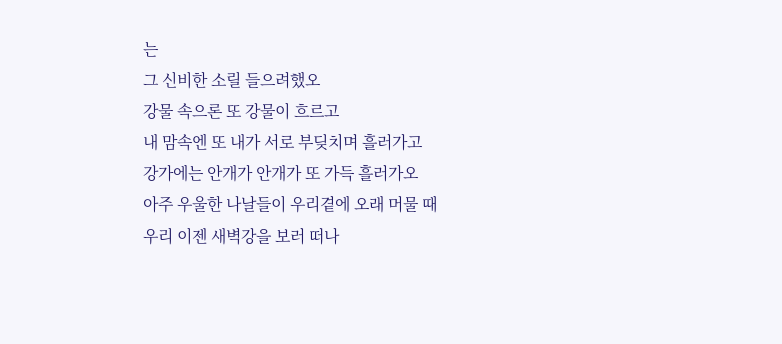는
그 신비한 소릴 들으려했오
강물 속으론 또 강물이 흐르고
내 맘속엔 또 내가 서로 부딪치며 흘러가고
강가에는 안개가 안개가 또 가득 흘러가오
아주 우울한 나날들이 우리곁에 오래 머물 때
우리 이젠 새벽강을 보러 떠나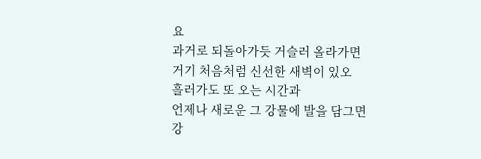요
과거로 되돌아가듯 거슬러 올라가면
거기 처음처럼 신선한 새벽이 있오
흘러가도 또 오는 시간과
언제나 새로운 그 강물에 발을 담그면
강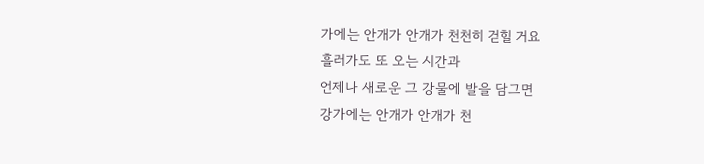가에는 안개가 안개가 천천히 걷힐 거요
흘러가도 또 오는 시간과
언제나 새로운 그 강물에 발을 담그면
강가에는 안개가 안개가 천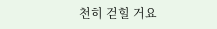천히 걷힐 거요